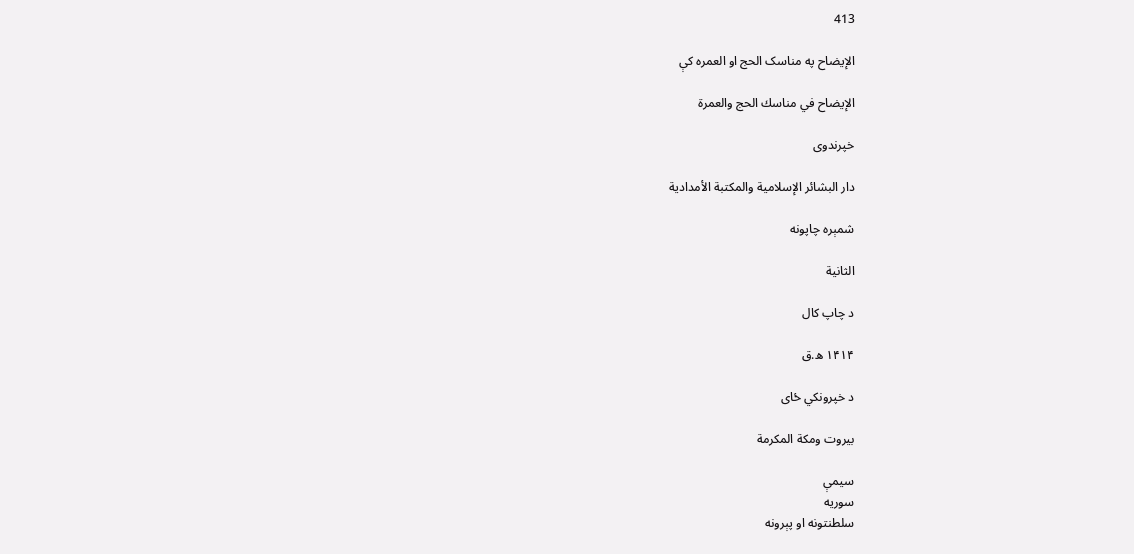413

الإیضاح په مناسک الحج او العمره کې

الإيضاح في مناسك الحج والعمرة

خپرندوی

دار البشائر الإسلامية والمكتبة الأمدادية

شمېره چاپونه

الثانية

د چاپ کال

۱۴۱۴ ه.ق

د خپرونکي ځای

بيروت ومكة المكرمة

سیمې
سوریه
سلطنتونه او پېرونه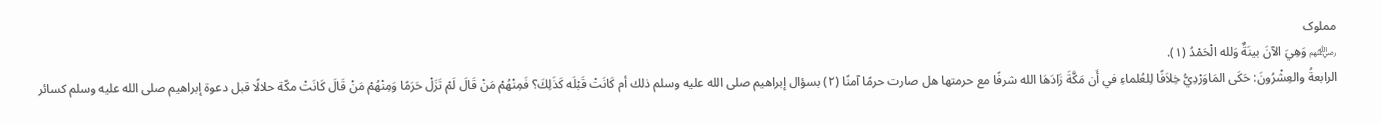مملوک
﵃ وَهِيَ الآنَ بينَةٌ وَلله الْحَمْدُ (١).
الرابعةُ والعِشْرُونَ: حَكَى المَاوَرْدِيُّ خِلاَفًا لِلعُلماءِ في أَن مَكَّةَ زَادَهَا الله شرفًا مع حرمتها هل صارت حرمًا آمنًا (٢) بسؤال إبراهيم صلى الله عليه وسلم ذلك أم كَانَتْ قَبْلَه كَذَلِكَ؟ فَمِنْهُمْ مَنْ قَالَ لَمْ تَزَلْ حَرَمًا وَمِنْهُمْ مَنْ قَالَ كَانَتْ مكّة حلالًا قبل دعوة إبراهيم صلى الله عليه وسلم كسائر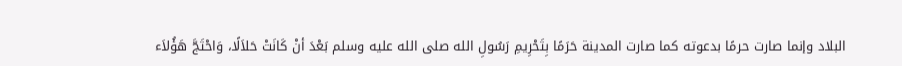البلاد وإنما صارت حرمًا بدعوته كما صارت المدينة حَرَمًا بِتَحْرِيمِ رَسُولِ الله صلى الله عليه وسلم بَعْدَ أنْ كَانَتْ حَلاَلًا، وَاحْتَجَّ هَؤُلاَء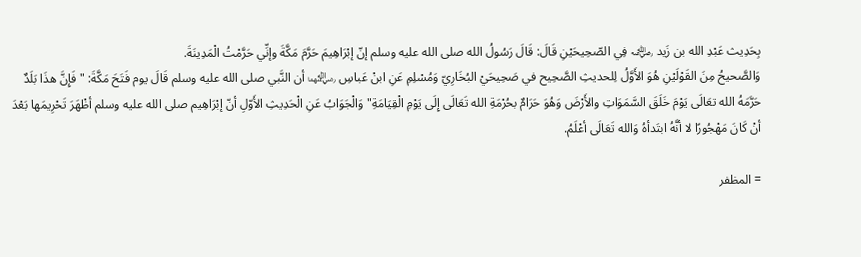بِحَدِيث عَبْدِ الله بن زَيد ﵁ فِي الصّحِيحَيْنِ قَالَ: قَالَ رَسُولُ الله صلى الله عليه وسلم إنّ إبْرَاهِيمَ حَرَّمَ مَكَّةَ وإنِّي حَرَّمْتُ الْمَدِينَةَ.
وَالصَّحيحُ مِنَ القَوْلَيْنِ هُوَ الأَوَّلُ لِلحديثِ الصَّحِيح في صَحِيحَيْ البُخَارِيّ وَمُسْلِمِ عَنِ ابنْ عَباسِ ﵄ أن النَّبي صلى الله عليه وسلم قَالَ يوم فَتَحَ مَكَّةَ: "فَإِنَّ هذَا بَلَدٌ حَرَّمَهُ الله تعَالَى يَوْمَ خَلَقَ السَّمَوَاتِ والأَرْضَ وَهُوَ حَرَامٌ بحُرْمَةِ الله تَعَالَى إِلَى يَوْمِ الْقِيَامَةِ" وَالْجَوَابُ عَنِ الْحَدِيثِ الأَوّلِ أنّ إبْرَاهِيم صلى الله عليه وسلم أظْهَرَ تَحْرِيمَها بَعْدَ أنْ كَانَ مَهْجُورًا لا أنَّهُ ابتَدأهُ وَالله تَعَالَى أعْلَمُ.

= المظفر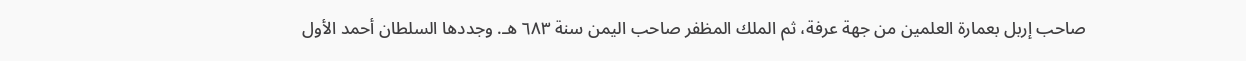صاحب إربل بعمارة العلمين من جهة عرفة، ثم الملك المظفر صاحب اليمن سنة ٦٨٣ هـ. وجددها السلطان أحمد الأول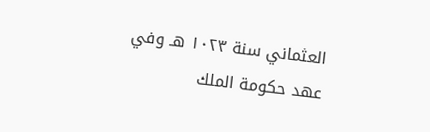العثماني سنة ١٠٢٣ هـ وفي عهد حكومة الملك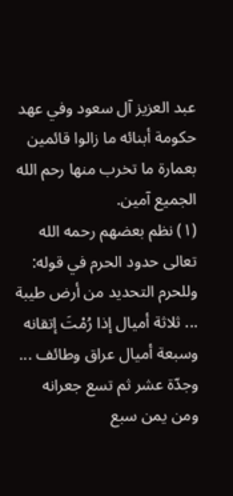عبد العزيز آل سعود وفي عهد حكومة أبنائه ما زالوا قائمين بعمارة ما تخرب منها رحم الله الجميع آمين.
(١) نظم بعضهم رحمه الله تعالى حدود الحرم في قوله:
وللحرم التحديد من أرض طيبة ... ثلاثة أميال إذا رُمْتَ إتقانه
وسبعة أميال عراق وطائف ... وجدّة عشر ثم تسع جعرانه
ومن يمن سبع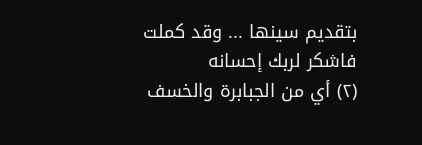بتقديم سينها ... وقد كملت فاشكر لربك إحسانه
(٢) أي من الجبابرة والخسف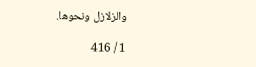والزلازل ونحوها.

1 / 416